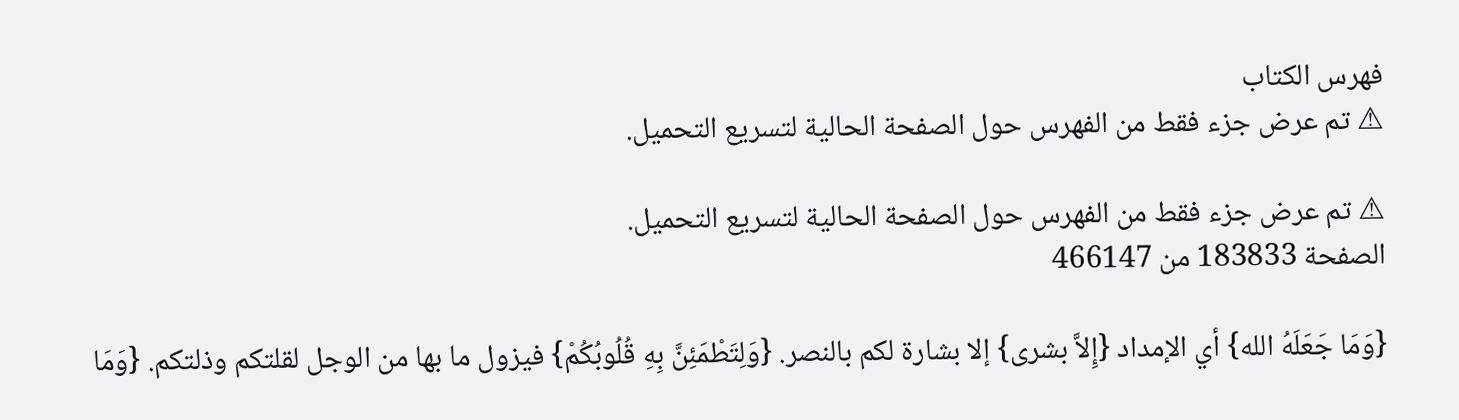فهرس الكتاب
⚠ تم عرض جزء فقط من الفهرس حول الصفحة الحالية لتسريع التحميل.

⚠ تم عرض جزء فقط من الفهرس حول الصفحة الحالية لتسريع التحميل.
الصفحة 183833 من 466147

{وَمَا جَعَلَهُ الله} أي الإمداد {إِلاَّ بشرى} إلا بشارة لكم بالنصر. {وَلِتَطْمَئِنَّ بِهِ قُلُوبُكُمْ} فيزول ما بها من الوجل لقلتكم وذلتكم. {وَمَا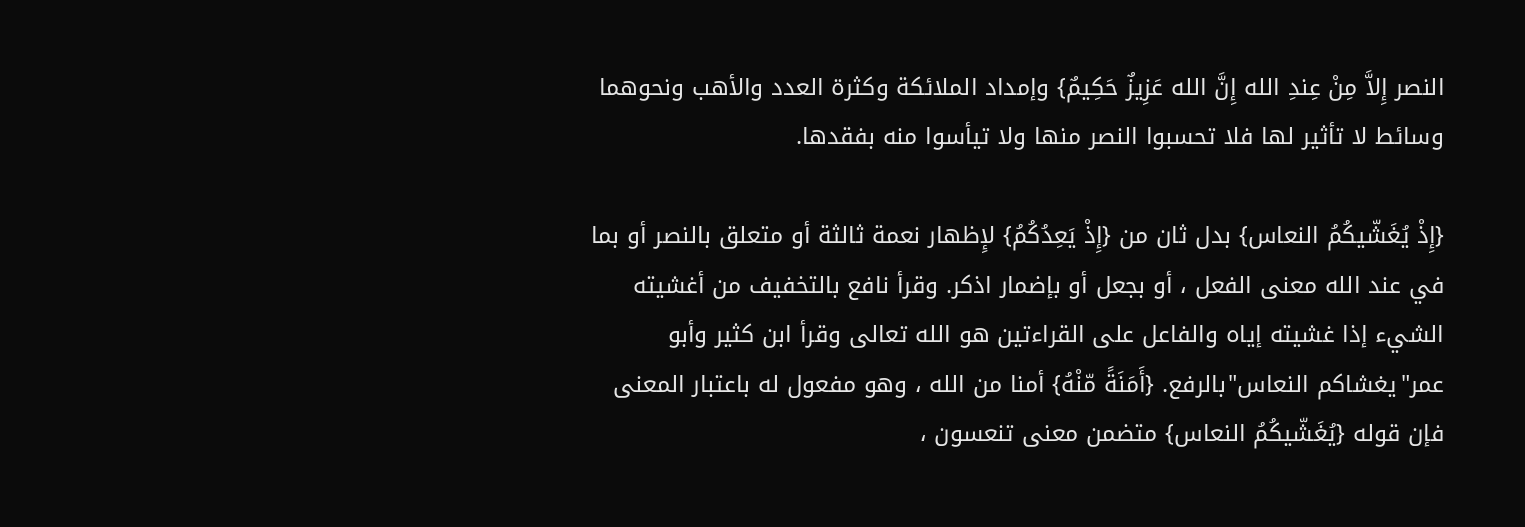النصر إِلاَّ مِنْ عِندِ الله إِنَّ الله عَزِيزٌ حَكِيمٌ} وإمداد الملائكة وكثرة العدد والأهب ونحوهما وسائط لا تأثير لها فلا تحسبوا النصر منها ولا تيأسوا منه بفقدها.

{إِذْ يُغَشّيكُمُ النعاس} بدل ثان من {إِذْ يَعِدُكُمُ} لإِظهار نعمة ثالثة أو متعلق بالنصر أو بما في عند الله معنى الفعل ، أو بجعل أو بإضمار اذكر. وقرأ نافع بالتخفيف من أغشيته الشيء إذا غشيته إياه والفاعل على القراءتين هو الله تعالى وقرأ ابن كثير وأبو عمر"يغشاكم النعاس"بالرفع. {أَمَنَةً مّنْهُ} أمنا من الله ، وهو مفعول له باعتبار المعنى فإن قوله {يُغَشّيكُمُ النعاس} متضمن معنى تنعسون ،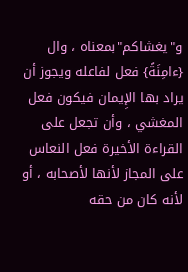و"يغشاكم"بمعناه ، وال {ءامِنَةً} فعل لفاعله ويجوز أن يراد بها الإِيمان فيكون فعل المغشي ، وأن تجعل على القراءة الأخيرة فعل النعاس على المجاز لأنها لأصحابه ، أو لأنه كان من حقه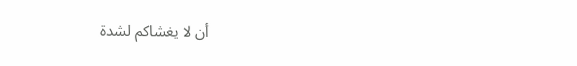أن لا يغشاكم لشدة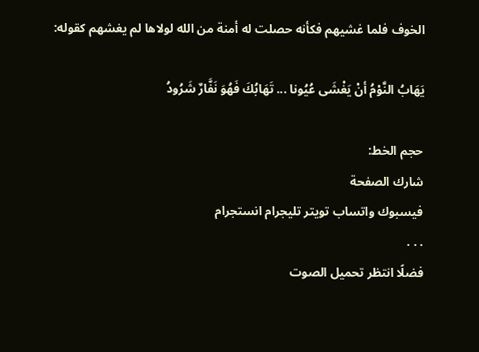الخوف فلما غشيهم فكأنه حصلت له أمنة من الله لولاها لم يغشهم كقوله:

يَهَابُ النَّوْمُ أنْ يَغْشَى عُيُونا ... تَهَابُكَ فَهُوَ نَفَّارٌ شَرُودُ

حجم الخط:
شارك الصفحة
فيسبوك واتساب تويتر تليجرام انستجرام
. . .
فضلًا انتظر تحميل الصوت